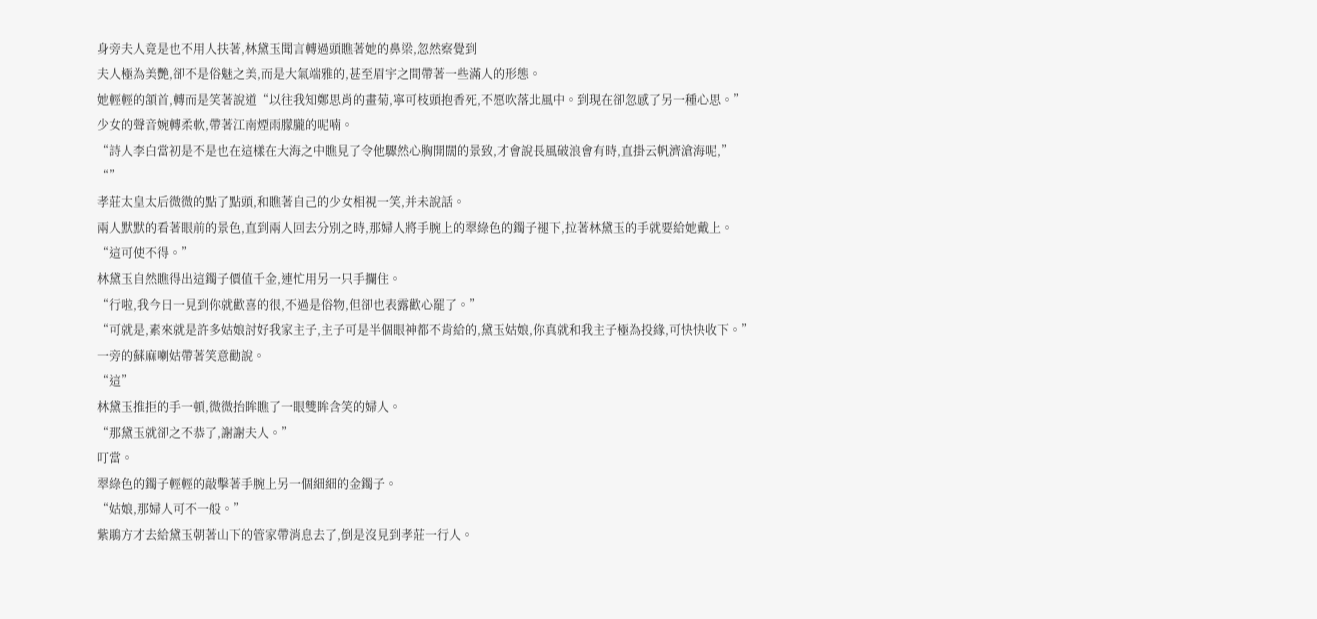身旁夫人竟是也不用人扶著,林黛玉聞言轉過頭瞧著她的鼻梁,忽然察覺到
夫人極為美艷,卻不是俗魅之美,而是大氣端雅的,甚至眉宇之間帶著一些滿人的形態。
她輕輕的頷首,轉而是笑著說道“以往我知鄭思肖的畫菊,寧可枝頭抱香死,不愿吹落北風中。到現在卻忽感了另一種心思。”
少女的聲音婉轉柔軟,帶著江南煙雨朦朧的呢喃。
“詩人李白當初是不是也在這樣在大海之中瞧見了令他驟然心胸開闊的景致,才會說長風破浪會有時,直掛云帆濟滄海呢,”
“”
孝莊太皇太后微微的點了點頭,和瞧著自己的少女相視一笑,并未說話。
兩人默默的看著眼前的景色,直到兩人回去分別之時,那婦人將手腕上的翠綠色的鐲子褪下,拉著林黛玉的手就要給她戴上。
“這可使不得。”
林黛玉自然瞧得出這鐲子價值千金,連忙用另一只手攔住。
“行啦,我今日一見到你就歡喜的很,不過是俗物,但卻也表露歡心罷了。”
“可就是,素來就是許多姑娘討好我家主子,主子可是半個眼神都不肯給的,黛玉姑娘,你真就和我主子極為投緣,可快快收下。”
一旁的蘇麻喇姑帶著笑意勸說。
“這”
林黛玉推拒的手一頓,微微抬眸瞧了一眼雙眸含笑的婦人。
“那黛玉就卻之不恭了,謝謝夫人。”
叮當。
翠綠色的鐲子輕輕的敲擊著手腕上另一個細細的金鐲子。
“姑娘,那婦人可不一般。”
紫鵑方才去給黛玉朝著山下的管家帶消息去了,倒是沒見到孝莊一行人。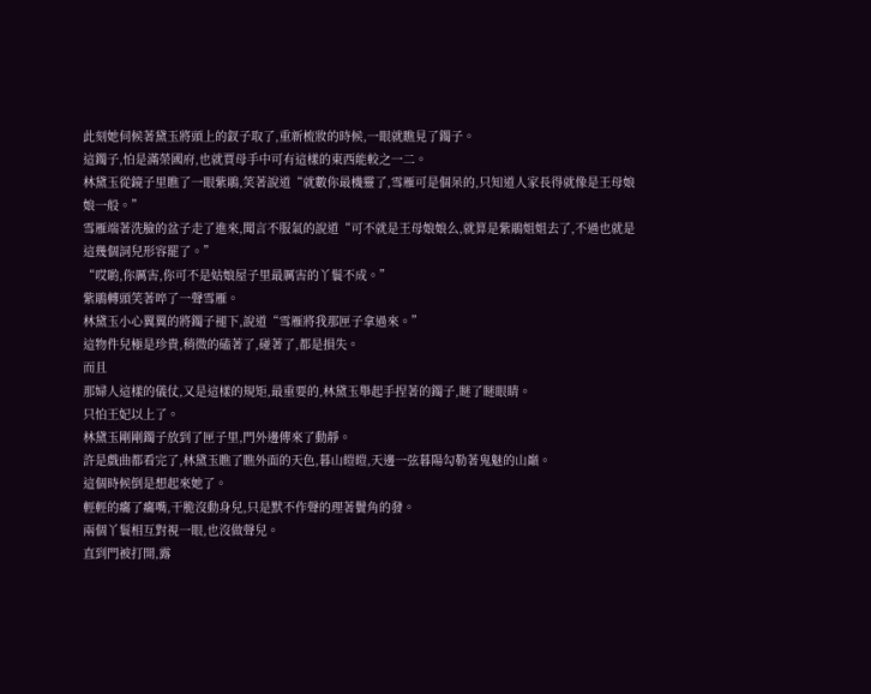此刻她伺候著黛玉將頭上的釵子取了,重新梳妝的時候,一眼就瞧見了鐲子。
這鐲子,怕是滿榮國府,也就賈母手中可有這樣的東西能較之一二。
林黛玉從鏡子里瞧了一眼紫鵑,笑著說道“就數你最機靈了,雪雁可是個呆的,只知道人家長得就像是王母娘娘一般。”
雪雁端著洗臉的盆子走了進來,聞言不服氣的說道“可不就是王母娘娘么,就算是紫鵑姐姐去了,不過也就是這幾個詞兒形容罷了。”
“哎喲,你厲害,你可不是姑娘屋子里最厲害的丫鬟不成。”
紫鵑轉頭笑著啐了一聲雪雁。
林黛玉小心翼翼的將鐲子褪下,說道“雪雁將我那匣子拿過來。”
這物件兒極是珍貴,稍微的磕著了,碰著了,都是損失。
而且
那婦人這樣的儀仗,又是這樣的規矩,最重要的,林黛玉舉起手捏著的鐲子,瞇了瞇眼睛。
只怕王妃以上了。
林黛玉剛剛鐲子放到了匣子里,門外邊傳來了動靜。
許是戲曲都看完了,林黛玉瞧了瞧外面的天色,暮山皚皚,天邊一弦暮陽勾勒著鬼魅的山巔。
這個時候倒是想起來她了。
輕輕的癟了癟嘴,干脆沒動身兒,只是默不作聲的理著鬢角的發。
兩個丫鬟相互對視一眼,也沒做聲兒。
直到門被打開,露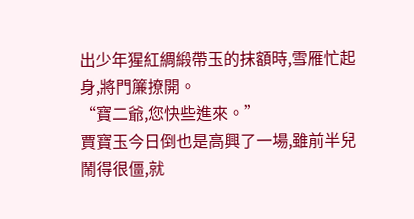出少年猩紅綢緞帶玉的抹額時,雪雁忙起身,將門簾撩開。
“寶二爺,您快些進來。”
賈寶玉今日倒也是高興了一場,雖前半兒鬧得很僵,就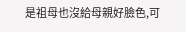是祖母也沒給母親好臉色,可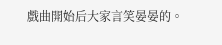戲曲開始后大家言笑晏晏的。